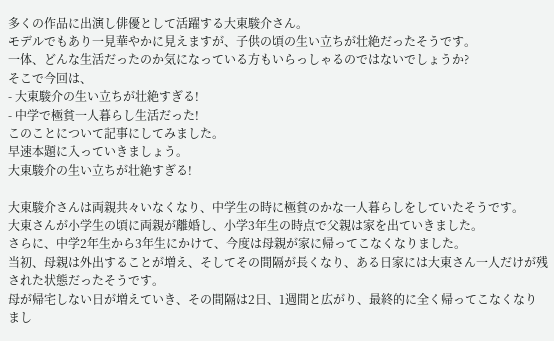多くの作品に出演し俳優として活躍する大東駿介さん。
モデルでもあり一見華やかに見えますが、子供の頃の生い立ちが壮絶だったそうです。
一体、どんな生活だったのか気になっている方もいらっしゃるのではないでしょうか?
そこで今回は、
- 大東駿介の生い立ちが壮絶すぎる!
- 中学で極貧一人暮らし生活だった!
このことについて記事にしてみました。
早速本題に入っていきましょう。
大東駿介の生い立ちが壮絶すぎる!

大東駿介さんは両親共々いなくなり、中学生の時に極貧のかな一人暮らしをしていたそうです。
大東さんが小学生の頃に両親が離婚し、小学3年生の時点で父親は家を出ていきました。
さらに、中学2年生から3年生にかけて、今度は母親が家に帰ってこなくなりました。
当初、母親は外出することが増え、そしてその間隔が長くなり、ある日家には大東さん一人だけが残された状態だったそうです。
母が帰宅しない日が増えていき、その間隔は2日、1週間と広がり、最終的に全く帰ってこなくなりまし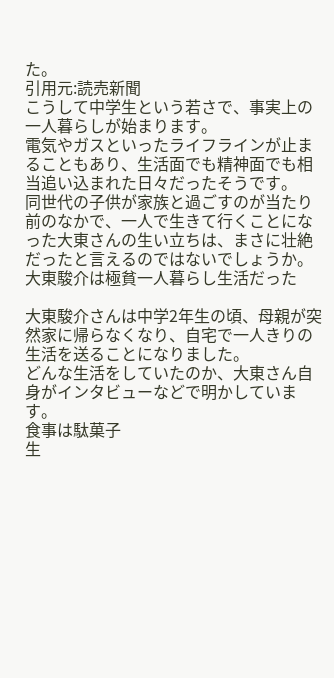た。
引用元:読売新聞
こうして中学生という若さで、事実上の一人暮らしが始まります。
電気やガスといったライフラインが止まることもあり、生活面でも精神面でも相当追い込まれた日々だったそうです。
同世代の子供が家族と過ごすのが当たり前のなかで、一人で生きて行くことになった大東さんの生い立ちは、まさに壮絶だったと言えるのではないでしょうか。
大東駿介は極貧一人暮らし生活だった

大東駿介さんは中学2年生の頃、母親が突然家に帰らなくなり、自宅で一人きりの生活を送ることになりました。
どんな生活をしていたのか、大東さん自身がインタビューなどで明かしています。
食事は駄菓子
生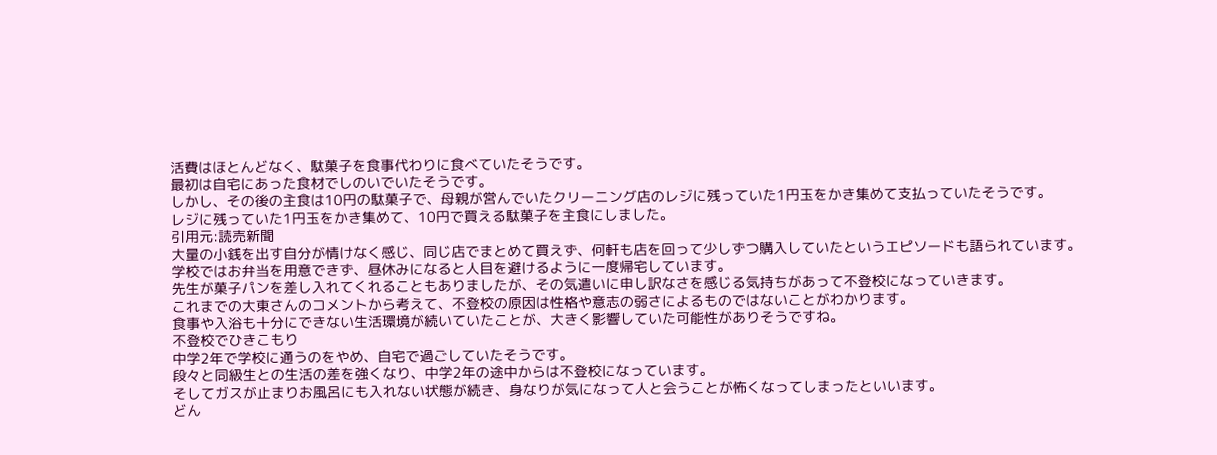活費はほとんどなく、駄菓子を食事代わりに食べていたそうです。
最初は自宅にあった食材でしのいでいたそうです。
しかし、その後の主食は10円の駄菓子で、母親が営んでいたクリーニング店のレジに残っていた1円玉をかき集めて支払っていたそうです。
レジに残っていた1円玉をかき集めて、10円で買える駄菓子を主食にしました。
引用元:読売新聞
大量の小銭を出す自分が情けなく感じ、同じ店でまとめて買えず、何軒も店を回って少しずつ購入していたというエピソードも語られています。
学校ではお弁当を用意できず、昼休みになると人目を避けるように一度帰宅しています。
先生が菓子パンを差し入れてくれることもありましたが、その気遣いに申し訳なさを感じる気持ちがあって不登校になっていきます。
これまでの大東さんのコメントから考えて、不登校の原因は性格や意志の弱さによるものではないことがわかります。
食事や入浴も十分にできない生活環境が続いていたことが、大きく影響していた可能性がありそうですね。
不登校でひきこもり
中学2年で学校に通うのをやめ、自宅で過ごしていたそうです。
段々と同級生との生活の差を強くなり、中学2年の途中からは不登校になっています。
そしてガスが止まりお風呂にも入れない状態が続き、身なりが気になって人と会うことが怖くなってしまったといいます。
どん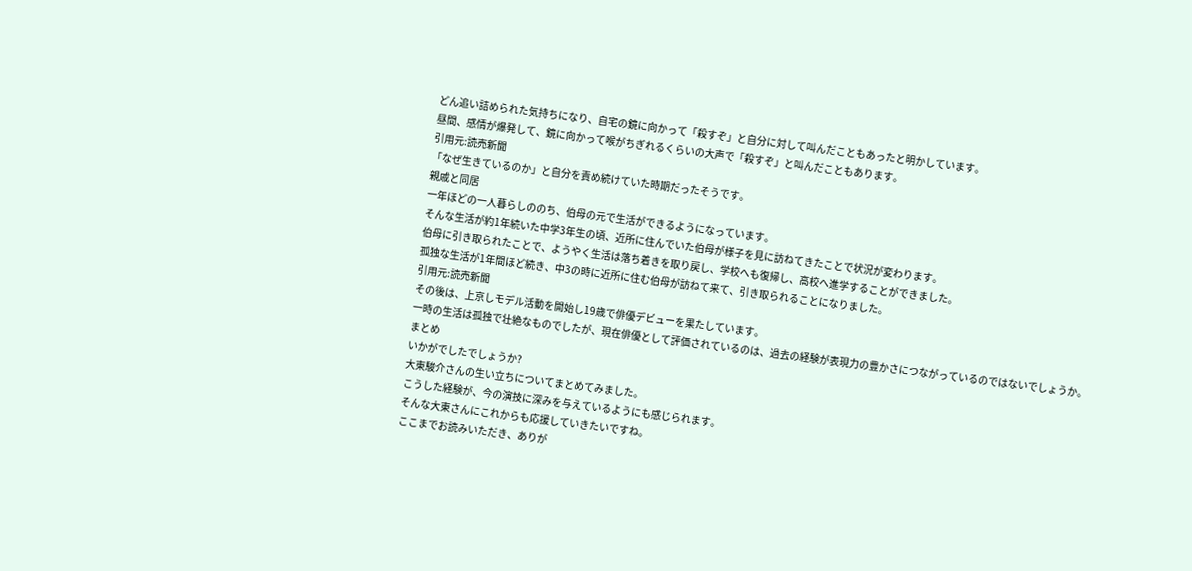どん追い詰められた気持ちになり、自宅の鏡に向かって「殺すぞ」と自分に対して叫んだこともあったと明かしています。
昼間、感情が爆発して、鏡に向かって喉がちぎれるくらいの大声で「殺すぞ」と叫んだこともあります。
引用元:読売新聞
「なぜ生きているのか」と自分を責め続けていた時期だったそうです。
親戚と同居
一年ほどの一人暮らしののち、伯母の元で生活ができるようになっています。
そんな生活が約1年続いた中学3年生の頃、近所に住んでいた伯母が様子を見に訪ねてきたことで状況が変わります。
伯母に引き取られたことで、ようやく生活は落ち着きを取り戻し、学校へも復帰し、高校へ進学することができました。
孤独な生活が1年間ほど続き、中3の時に近所に住む伯母が訪ねて来て、引き取られることになりました。
引用元:読売新聞
その後は、上京しモデル活動を開始し19歳で俳優デビューを果たしています。
一時の生活は孤独で壮絶なものでしたが、現在俳優として評価されているのは、過去の経験が表現力の豊かさにつながっているのではないでしょうか。
まとめ
いかがでしたでしょうか?
大東駿介さんの生い立ちについてまとめてみました。
こうした経験が、今の演技に深みを与えているようにも感じられます。
そんな大東さんにこれからも応援していきたいですね。
ここまでお読みいただき、ありが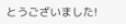とうございました!